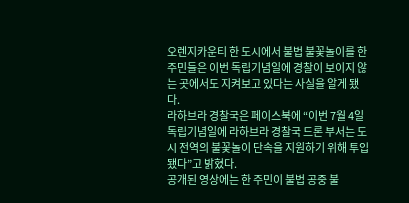오렌지카운티 한 도시에서 불법 불꽃놀이를 한 주민들은 이번 독립기념일에 경찰이 보이지 않는 곳에서도 지켜보고 있다는 사실을 알게 됐다.
라하브라 경찰국은 페이스북에 “이번 7월 4일 독립기념일에 라하브라 경찰국 드론 부서는 도시 전역의 불꽃놀이 단속을 지원하기 위해 투입됐다”고 밝혔다.
공개된 영상에는 한 주민이 불법 공중 불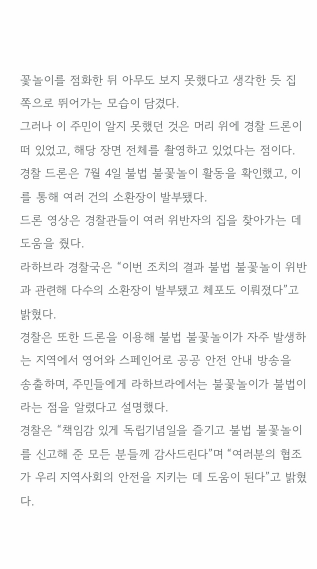꽃놀이를 점화한 뒤 아무도 보지 못했다고 생각한 듯 집 쪽으로 뛰어가는 모습이 담겼다.
그러나 이 주민이 알지 못했던 것은 머리 위에 경찰 드론이 떠 있었고, 해당 장면 전체를 촬영하고 있었다는 점이다.
경찰 드론은 7월 4일 불법 불꽃놀이 활동을 확인했고, 이를 통해 여러 건의 소환장이 발부됐다.
드론 영상은 경찰관들이 여러 위반자의 집을 찾아가는 데 도움을 줬다.
라하브라 경찰국은 “이번 조치의 결과 불법 불꽃놀이 위반과 관련해 다수의 소환장이 발부됐고 체포도 이뤄졌다”고 밝혔다.
경찰은 또한 드론을 이용해 불법 불꽃놀이가 자주 발생하는 지역에서 영어와 스페인어로 공공 안전 안내 방송을 송출하며, 주민들에게 라하브라에서는 불꽃놀이가 불법이라는 점을 알렸다고 설명했다.
경찰은 “책임감 있게 독립기념일을 즐기고 불법 불꽃놀이를 신고해 준 모든 분들께 감사드린다”며 “여러분의 협조가 우리 지역사회의 안전을 지키는 데 도움이 된다”고 밝혔다.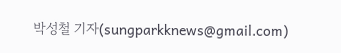박성철 기자(sungparkknews@gmail.com)